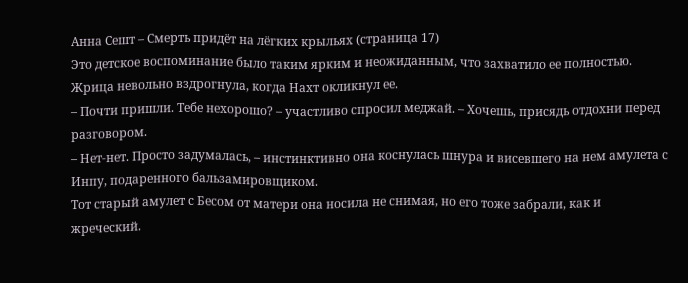Анна Сешт – Смерть придёт на лёгких крыльях (страница 17)
Это детское воспоминание было таким ярким и неожиданным, что захватило ее полностью. Жрица невольно вздрогнула, когда Нахт окликнул ее.
– Почти пришли. Тебе нехорошо? – участливо спросил меджай. – Хочешь, присядь отдохни перед разговором.
– Нет-нет. Просто задумалась, – инстинктивно она коснулась шнура и висевшего на нем амулета с Инпу, подаренного бальзамировщиком.
Тот старый амулет с Бесом от матери она носила не снимая, но его тоже забрали, как и жреческий.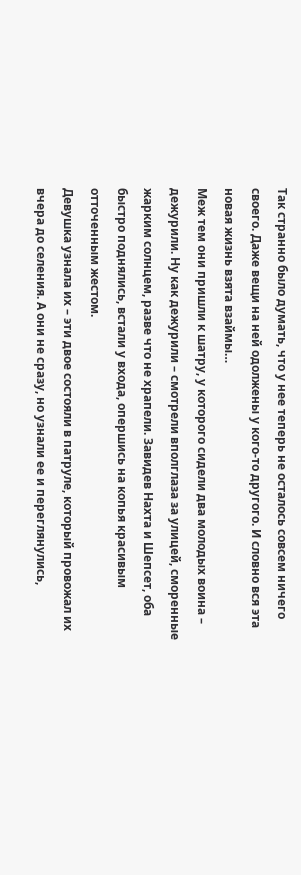Так странно было думать, что у нее теперь не осталось совсем ничего своего. Даже вещи на ней одолжены у кого-то другого. И словно вся эта новая жизнь взята взаймы…
Меж тем они пришли к шатру, у которого сидели два молодых воина – дежурили. Ну как дежурили – смотрели вполглаза за улицей, сморенные жарким солнцем, разве что не храпели. Завидев Нахта и Шепсет, оба быстро поднялись, встали у входа, опершись на копья красивым отточенным жестом.
Девушка узнала их – эти двое состояли в патруле, который провожал их вчера до селения. А они не сразу, но узнали ее и переглянулись,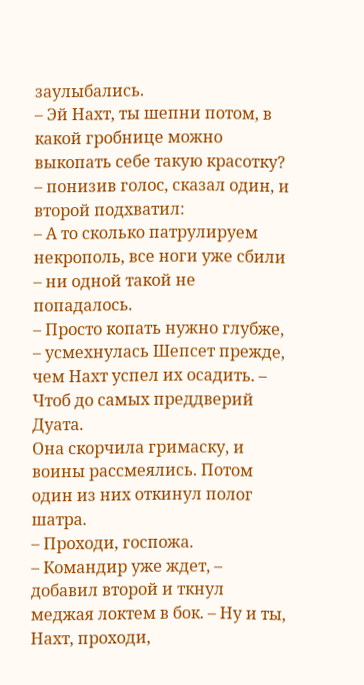заулыбались.
– Эй Нахт, ты шепни потом, в какой гробнице можно выкопать себе такую красотку? – понизив голос, сказал один, и второй подхватил:
– А то сколько патрулируем некрополь, все ноги уже сбили – ни одной такой не попадалось.
– Просто копать нужно глубже, – усмехнулась Шепсет прежде, чем Нахт успел их осадить. – Чтоб до самых преддверий Дуата.
Она скорчила гримаску, и воины рассмеялись. Потом один из них откинул полог шатра.
– Проходи, госпожа.
– Командир уже ждет, – добавил второй и ткнул меджая локтем в бок. – Ну и ты, Нахт, проходи,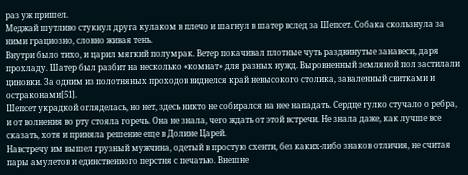раз уж пришел.
Меджай шутливо стукнул друга кулаком в плечо и шагнул в шатер вслед за Шепсет. Собака скользнула за ними грациозно, словно живая тень.
Внутри было тихо, и царил мягкий полумрак. Ветер покачивал плотные чуть раздвинутые занавеси, даря прохладу. Шатер был разбит на несколько «комнат» для разных нужд. Выровненный земляной пол застилали циновки. За одним из полотняных проходов виднелся край невысокого столика, заваленный свитками и остраконами[51].
Шепсет украдкой огляделась, но нет, здесь никто не собирался на нее нападать. Сердце гулко стучало о ребра, и от волнения во рту стояла горечь. Она не знала, чего ждать от этой встречи. Не знала даже, как лучше все сказать, хотя и приняла решение еще в Долине Царей.
Навстречу им вышел грузный мужчина, одетый в простую схенти, без каких-либо знаков отличия, не считая пары амулетов и единственного перстня с печатью. Внешне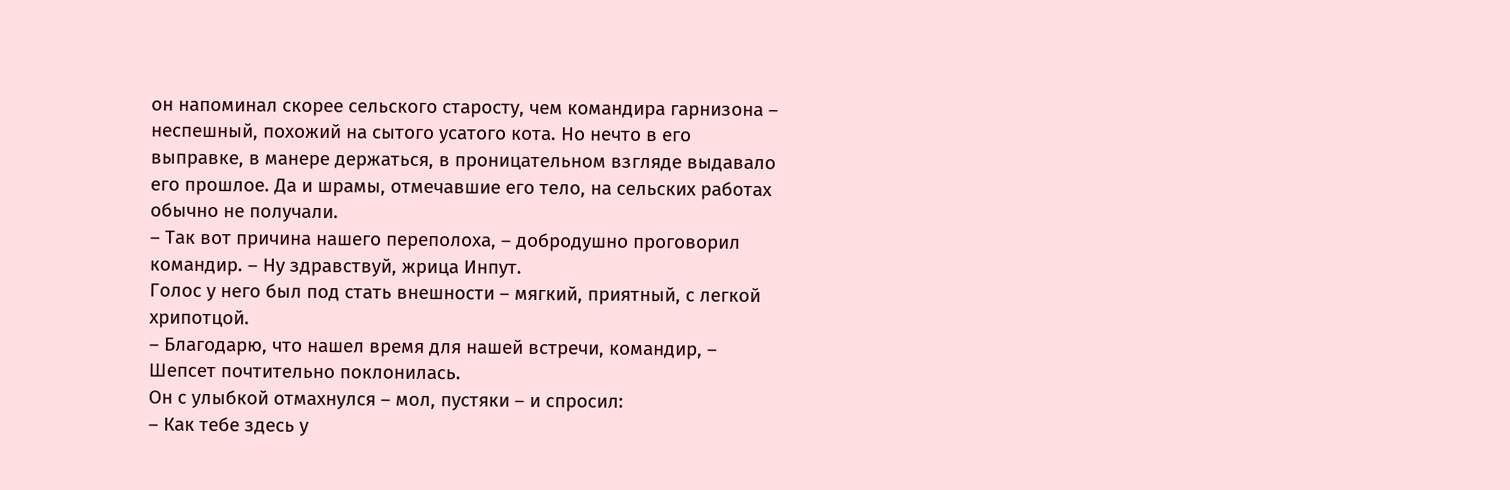он напоминал скорее сельского старосту, чем командира гарнизона – неспешный, похожий на сытого усатого кота. Но нечто в его выправке, в манере держаться, в проницательном взгляде выдавало его прошлое. Да и шрамы, отмечавшие его тело, на сельских работах обычно не получали.
– Так вот причина нашего переполоха, – добродушно проговорил командир. – Ну здравствуй, жрица Инпут.
Голос у него был под стать внешности – мягкий, приятный, с легкой хрипотцой.
– Благодарю, что нашел время для нашей встречи, командир, – Шепсет почтительно поклонилась.
Он с улыбкой отмахнулся – мол, пустяки – и спросил:
– Как тебе здесь у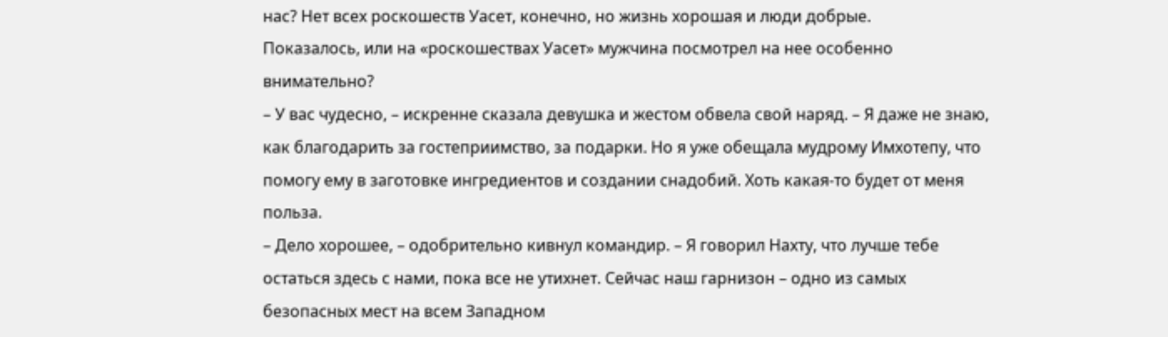нас? Нет всех роскошеств Уасет, конечно, но жизнь хорошая и люди добрые.
Показалось, или на «роскошествах Уасет» мужчина посмотрел на нее особенно внимательно?
– У вас чудесно, – искренне сказала девушка и жестом обвела свой наряд. – Я даже не знаю, как благодарить за гостеприимство, за подарки. Но я уже обещала мудрому Имхотепу, что помогу ему в заготовке ингредиентов и создании снадобий. Хоть какая-то будет от меня польза.
– Дело хорошее, – одобрительно кивнул командир. – Я говорил Нахту, что лучше тебе остаться здесь с нами, пока все не утихнет. Сейчас наш гарнизон – одно из самых безопасных мест на всем Западном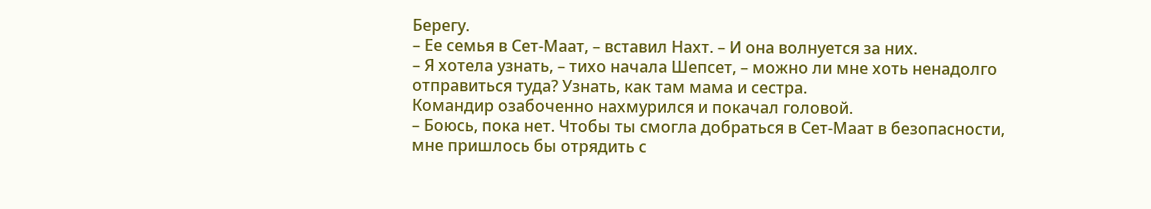Берегу.
– Ее семья в Сет-Маат, – вставил Нахт. – И она волнуется за них.
– Я хотела узнать, – тихо начала Шепсет, – можно ли мне хоть ненадолго отправиться туда? Узнать, как там мама и сестра.
Командир озабоченно нахмурился и покачал головой.
– Боюсь, пока нет. Чтобы ты смогла добраться в Сет-Маат в безопасности, мне пришлось бы отрядить с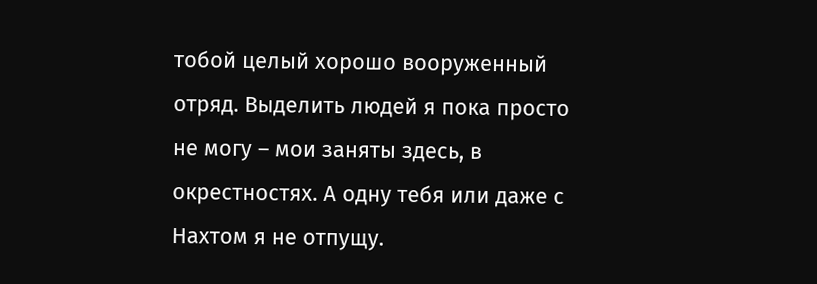тобой целый хорошо вооруженный отряд. Выделить людей я пока просто не могу – мои заняты здесь, в окрестностях. А одну тебя или даже с Нахтом я не отпущу.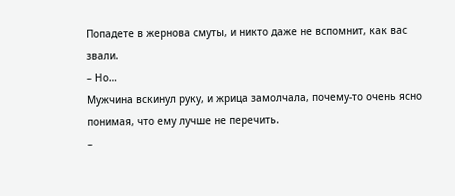Попадете в жернова смуты, и никто даже не вспомнит, как вас звали.
– Но…
Мужчина вскинул руку, и жрица замолчала, почему-то очень ясно понимая, что ему лучше не перечить.
–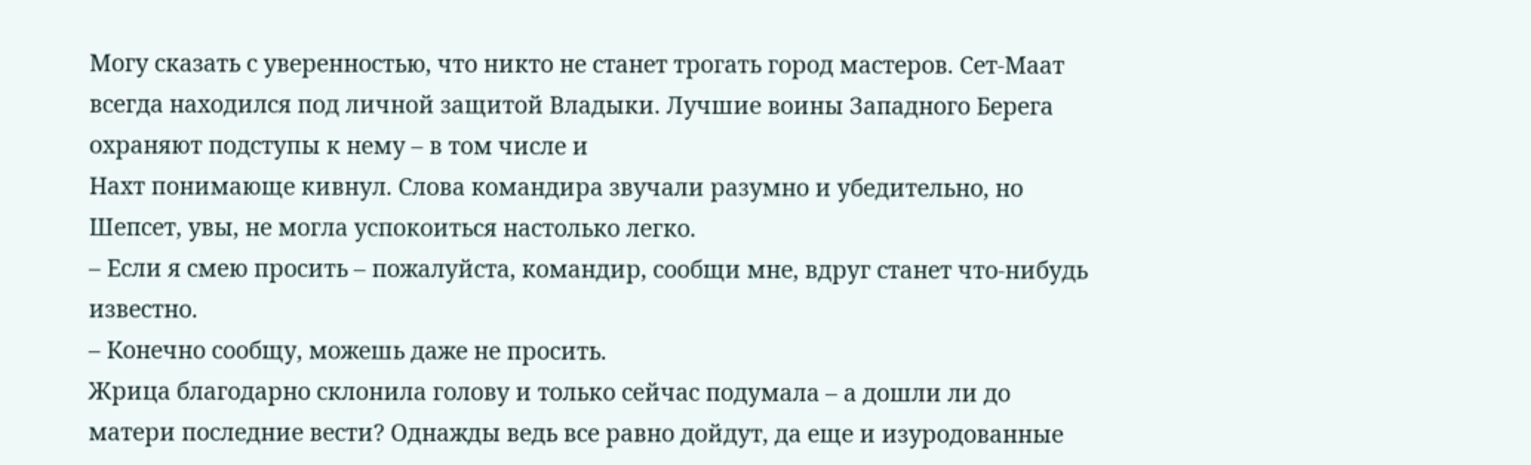Могу сказать с уверенностью, что никто не станет трогать город мастеров. Сет-Маат всегда находился под личной защитой Владыки. Лучшие воины Западного Берега охраняют подступы к нему – в том числе и
Нахт понимающе кивнул. Слова командира звучали разумно и убедительно, но Шепсет, увы, не могла успокоиться настолько легко.
– Если я смею просить – пожалуйста, командир, сообщи мне, вдруг станет что-нибудь известно.
– Конечно сообщу, можешь даже не просить.
Жрица благодарно склонила голову и только сейчас подумала – а дошли ли до матери последние вести? Однажды ведь все равно дойдут, да еще и изуродованные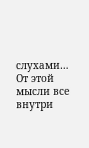слухами… От этой мысли все внутри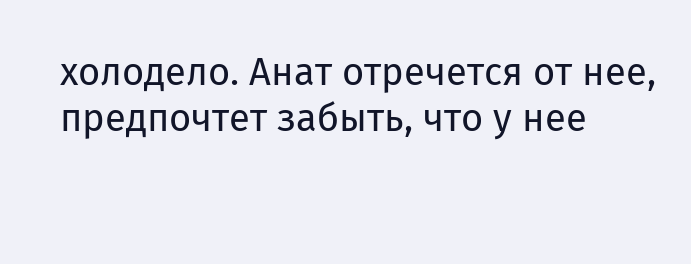холодело. Анат отречется от нее, предпочтет забыть, что у нее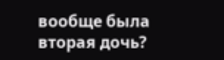вообще была вторая дочь?